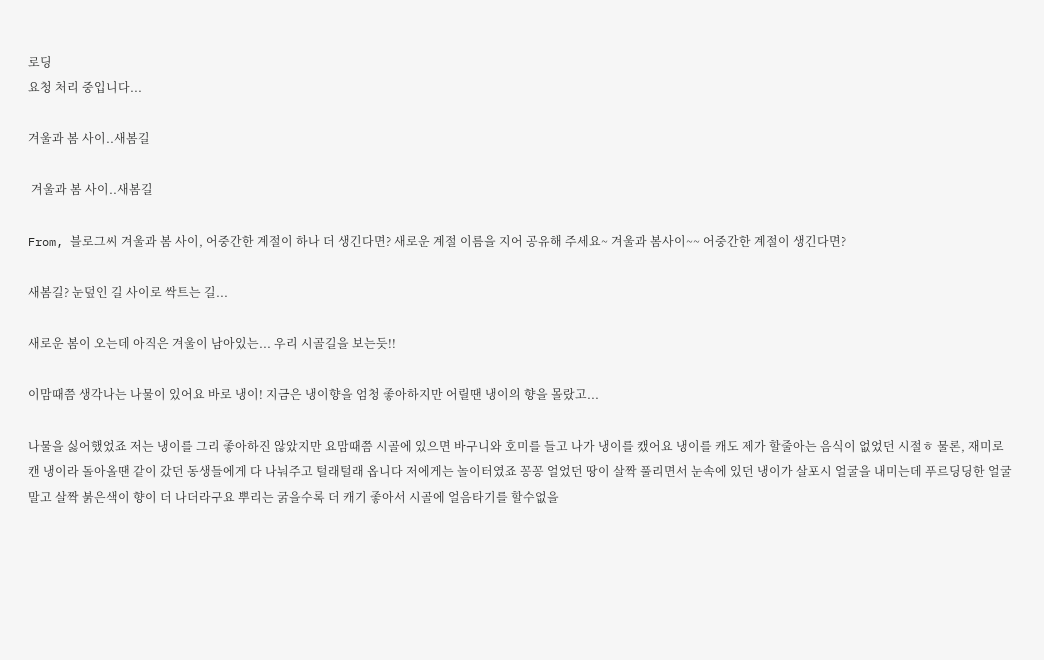로딩
요청 처리 중입니다...

겨울과 봄 사이..새봄길

 겨울과 봄 사이..새봄길

From, 블로그씨 겨울과 봄 사이, 어중간한 계절이 하나 더 생긴다면? 새로운 계절 이름을 지어 공유해 주세요~ 겨울과 봄사이~~ 어중간한 계절이 생긴다면?

새봄길? 눈덮인 길 사이로 싹트는 길...

새로운 봄이 오는데 아직은 겨울이 남아있는... 우리 시골길을 보는듯!!

이맘때쯤 생각나는 나물이 있어요 바로 냉이! 지금은 냉이향을 엄청 좋아하지만 어릴땐 냉이의 향을 몰랐고...

나물을 싫어했었죠 저는 냉이를 그리 좋아하진 않았지만 요맘때쯤 시골에 있으면 바구니와 호미를 들고 나가 냉이를 캤어요 냉이를 캐도 제가 할줄아는 음식이 없었던 시절ㅎ 물론, 재미로 캔 냉이라 돌아올땐 같이 갔던 동생들에게 다 나눠주고 털래털래 옵니다 저에게는 놀이터였죠 꽁꽁 얼었던 땅이 살짝 풀리면서 눈속에 있던 냉이가 살포시 얼굴을 내미는데 푸르딩딩한 얼굴말고 살짝 붉은색이 향이 더 나더라구요 뿌리는 굵을수록 더 캐기 좋아서 시골에 얼음타기를 할수없을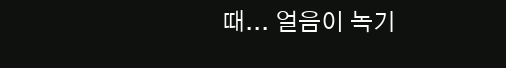때... 얼음이 녹기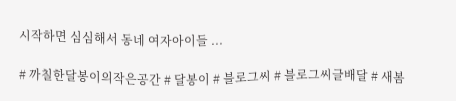시작하면 심심해서 동네 여자아이들 ...

# 까칠한달봉이의작은공간 # 달봉이 # 블로그씨 # 블로그씨글배달 # 새봄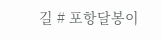길 # 포항달봉이